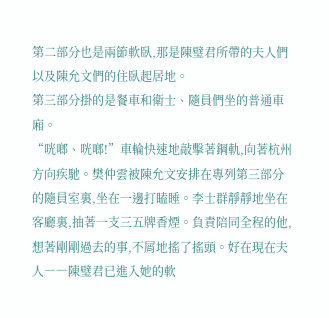第二部分也是兩節軟臥,那是陳璧君所帶的夫人們以及陳允文們的住臥起居地。
第三部分掛的是餐車和衛士、隨員們坐的普通車廂。
“咣啷、咣啷!”車輪快速地敲擊著鋼軌,向著杭州方向疾馳。樊仲雲被陳允文安排在專列第三部分的隨員室裏,坐在一邊打瞌睡。李士群靜靜地坐在客廳裏,抽著一支三五牌香煙。負責陪同全程的他,想著剛剛過去的事,不屑地搖了搖頭。好在現在夫人――陳璧君已進入她的軟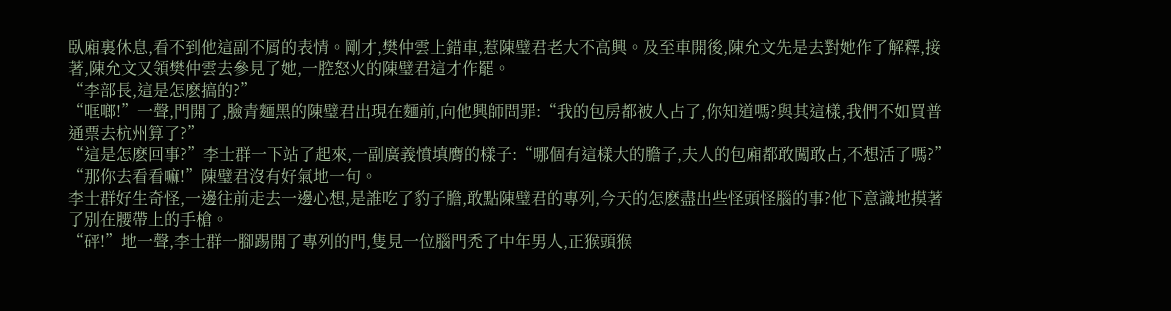臥廂裏休息,看不到他這副不屑的表情。剛才,樊仲雲上錯車,惹陳璧君老大不高興。及至車開後,陳允文先是去對她作了解釋,接著,陳允文又領樊仲雲去參見了她,一腔怒火的陳璧君這才作罷。
“李部長,這是怎麽搞的?”
“哐啷!”一聲,門開了,臉青麵黑的陳璧君出現在麵前,向他興師問罪:“我的包房都被人占了,你知道嗎?與其這樣,我們不如買普通票去杭州算了?”
“這是怎麽回事?”李士群一下站了起來,一副廣義憤填膺的樣子:“哪個有這樣大的膽子,夫人的包廂都敢闖敢占,不想活了嗎?”
“那你去看看嘛!”陳璧君沒有好氣地一句。
李士群好生奇怪,一邊往前走去一邊心想,是誰吃了豹子膽,敢點陳璧君的專列,今天的怎麽盡出些怪頭怪腦的事?他下意識地摸著了別在腰帶上的手槍。
“砰!”地一聲,李士群一腳踢開了專列的門,隻見一位腦門禿了中年男人,正猴頭猴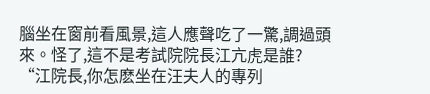腦坐在窗前看風景,這人應聲吃了一驚,調過頭來。怪了,這不是考試院院長江亢虎是誰?
“江院長,你怎麽坐在汪夫人的專列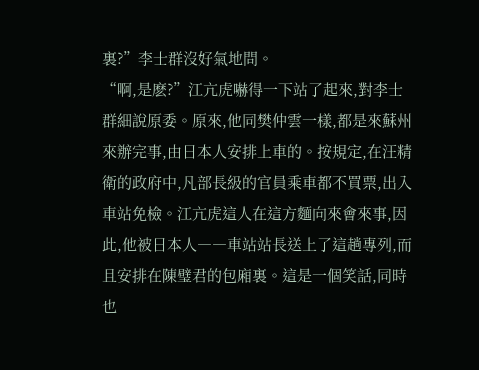裏?”李士群沒好氣地問。
“啊,是麽?”江亢虎嚇得一下站了起來,對李士群細說原委。原來,他同樊仲雲一樣,都是來蘇州來辦完事,由日本人安排上車的。按規定,在汪精衛的政府中,凡部長級的官員乘車都不買票,出入車站免檢。江亢虎這人在這方麵向來會來事,因此,他被日本人――車站站長送上了這趟專列,而且安排在陳璧君的包廂裏。這是一個笑話,同時也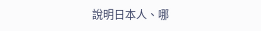說明日本人、哪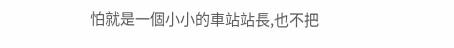怕就是一個小小的車站站長,也不把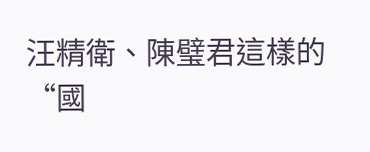汪精衛、陳璧君這樣的“國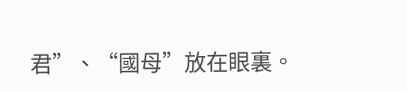君”、“國母”放在眼裏。